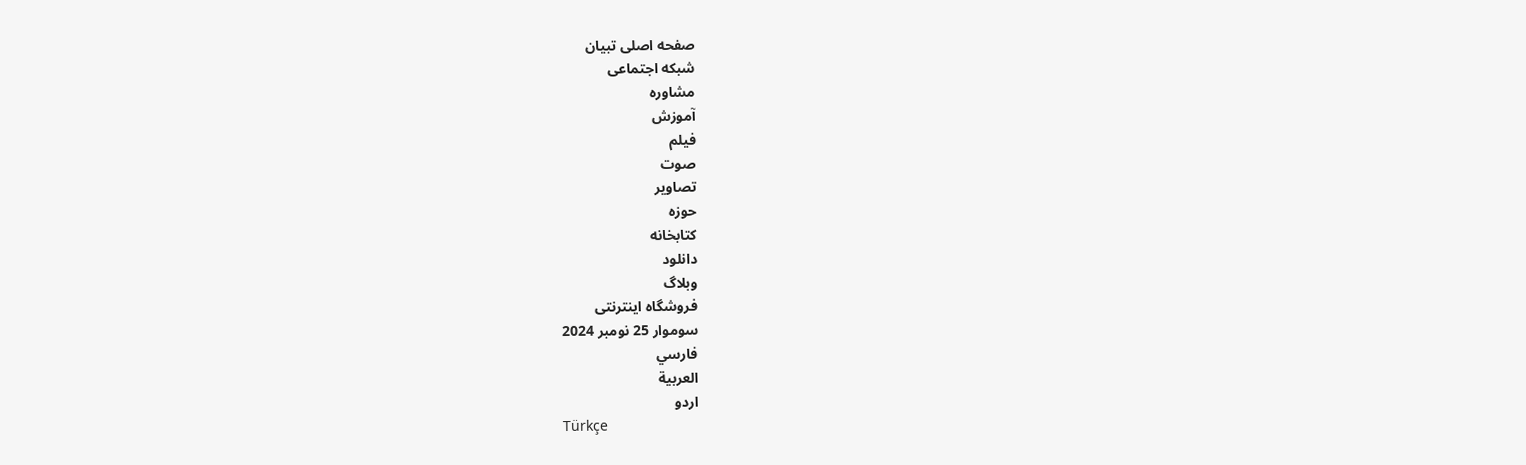صفحه اصلی تبیان
شبکه اجتماعی
مشاوره
آموزش
فیلم
صوت
تصاویر
حوزه
کتابخانه
دانلود
وبلاگ
فروشگاه اینترنتی
سوموار 25 نومبر 2024
فارسي
العربیة
اردو
Türkçe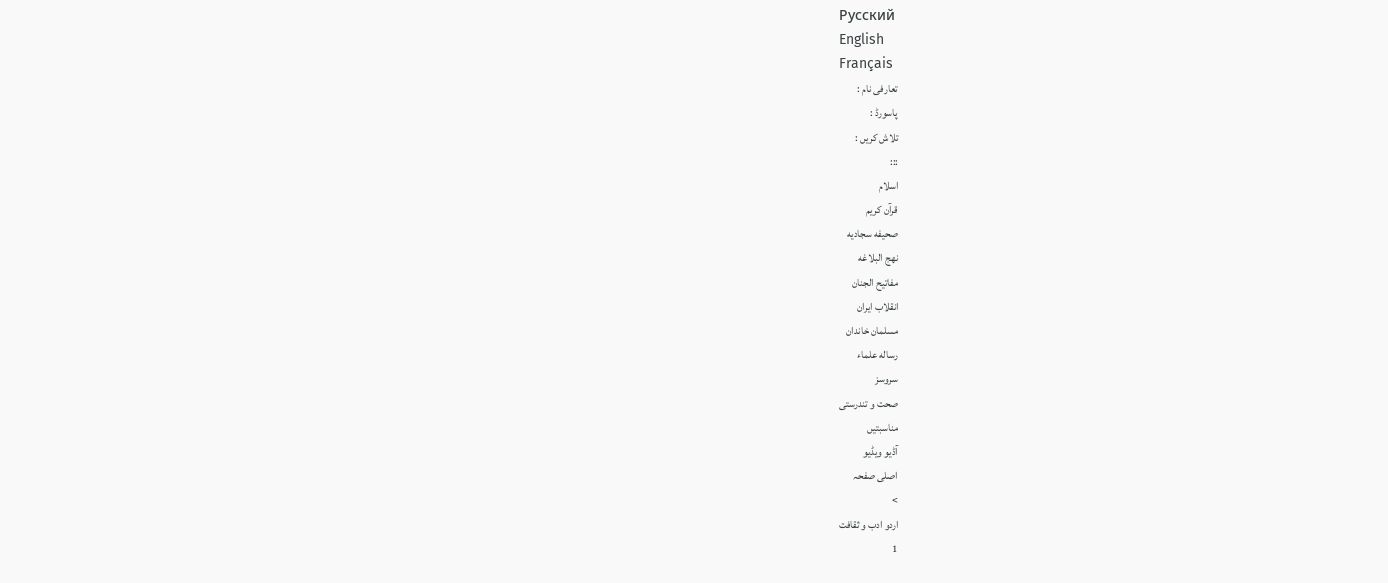Русский
English
Français
تعارفی نام :
پاسورڈ :
تلاش کریں :
:::
اسلام
قرآن کریم
صحیفه سجادیه
نهج البلاغه
مفاتیح الجنان
انقلاب ایران
مسلمان خاندان
رساله علماء
سروسز
صحت و تندرستی
مناسبتیں
آڈیو ویڈیو
اصلی صفحہ
>
اردو ادب و ثقافت
1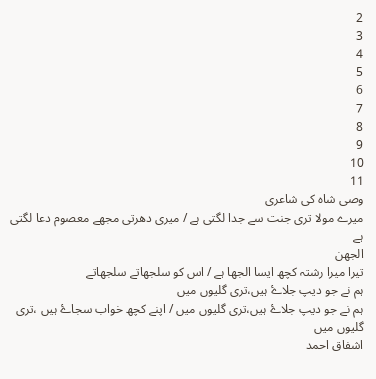2
3
4
5
6
7
8
9
10
11
وصی شاہ کی شاعری
میرے مولا تری جنت سے جدا لگتی ہے / میری دھرتی مجھے معصوم دعا لگتی ہے
الجھن
تیرا میرا رشتہ کچھ ایسا الجھا ہے / اس کو سلجھاتے سلجھاتے
ہم نے جو دیپ جلاۓ ہیں،تری گلیوں میں
ہم نے جو دیپ جلاۓ ہیں،تری گلیوں میں / اپنے کچھ خواب سجاۓ ہیں ،تری گلیوں میں
اشفاق احمد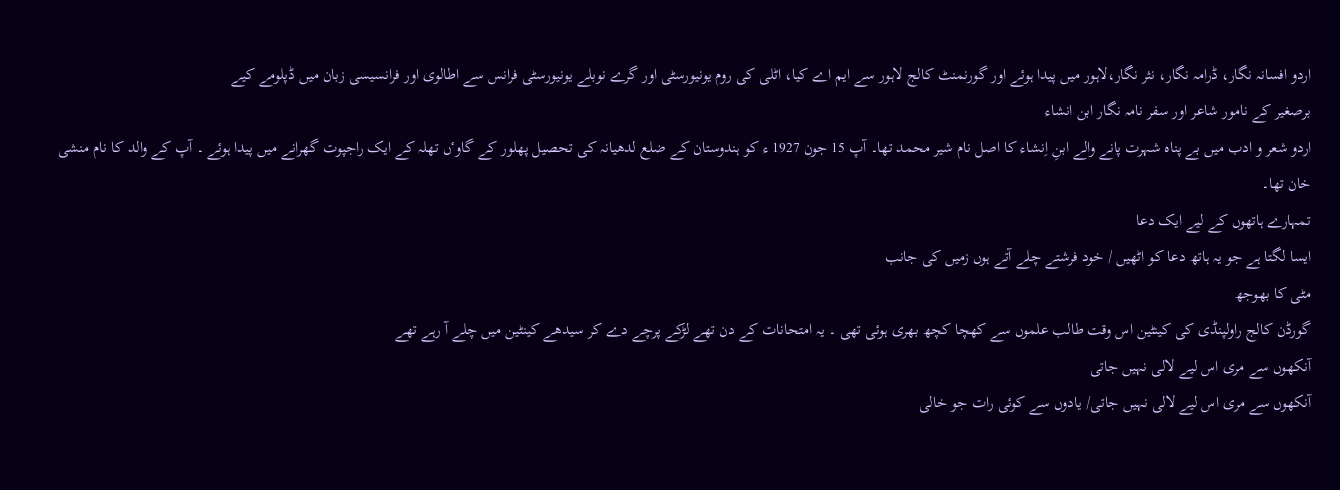اردو افسانہ نگار، ڈرامہ نگار، نثر نگار،لاہور میں پیدا ہوئے اور گورنمنٹ کالج لاہور سے ایم اے کیا، اٹلی کی روم یونیورسٹی اور گرے نوبلے یونیورسٹی فرانس سے اطالوی اور فرانسیسی زبان میں ڈپلومے کیے
برصغیر کے نامور شاعر اور سفر نامہ نگار ابن انشاء
اردو شعر و ادب میں بے پناہ شہرت پانے والے ابنِ اِنشاء کا اصل نام شیر محمد تھا۔ آپ 15 جون 1927 ء کو ہندوستان کے ضلع لدھیانہ کی تحصیل پھلور کے گاوٴں تھلہ کے ایک راجپوت گھرانے میں پیدا ہوئے ۔ آپ کے والد کا نام منشی خان تھا۔
تمہارے ہاتھوں کے لیے ایک دعا
ایسا لگتا ہے جو یہ ہاتھ دعا کو اٹھیں / خود فرشتے چلے آتے ہوں زمیں کی جانب
مٹی کا بھوجھ
گورڈن کالج راولپنڈی کی کینٹین اس وقت طالب علموں سے کھچا کچھ بھری ہوئی تھی ۔ یہ امتحانات کے دن تھے لڑکے پرچے دے کر سیدھے کینٹین میں چلے آ رہے تھے
آنکھوں سے مری اس لیے لالی نہیں جاتی
آنکھوں سے مری اس لیے لالی نہیں جاتی/ یادوں سے کوئی رات جو خالی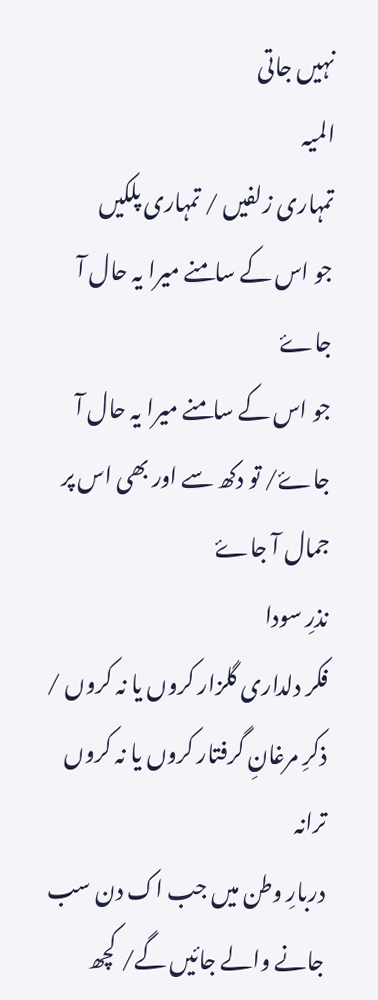نہیں جاتی
المیہ
تمہاری زلفیں / تمہاری پلکیں
جو اس کے سامنے میرا یہ حال آ جاۓ
جو اس کے سامنے میرا یہ حال آ جاۓ/ تو دکھ سے اور بھی اس پر جمال آ جاۓ
نذرِ سودا
فکر دلداری گلزار کروں یا نہ کروں / ذکرِ مرغانِ گرفتار کروں یا نہ کروں
ترانہ
دربارِ وطن میں جب اک دن سب جانے والے جائیں گے/ کچھ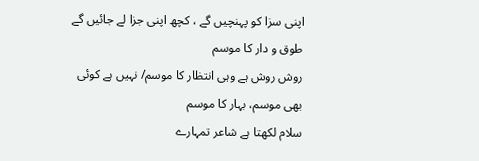اپنی سزا کو پہنچیں گے ، کچھ اپنی جزا لے جائیں گے
طوق و دار کا موسم
روش روش ہے وہی انتظار کا موسم/ نہیں ہے کوئی بھی موسم، بہار کا موسم
سلام لکھتا ہے شاعر تمہارے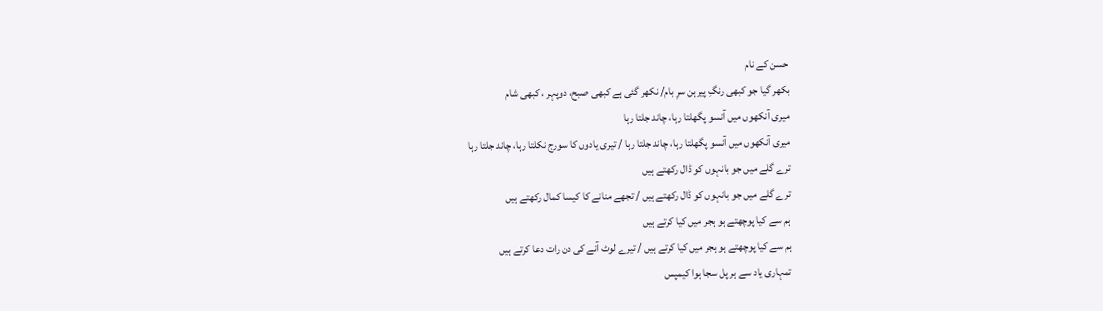حسن کے نام
بکھر گیا جو کبھی رنگِ پیرہن سرِ بام/ نکھر گئی ہے کبھی صبح، دوپہر ، کبھی شام
میری آنکھوں میں آنسو پگھلتا رہا، چاند جلتا رہا
میری آنکھوں میں آنسو پگھلتا رہا، چاند جلتا رہا / تیری یادوں کا سورج نکلتا رہا، چاند جلتا رہا
ترے گلے میں جو بانہوں کو ڈال رکھتے ہیں
ترے گلے میں جو بانہوں کو ڈال رکھتے ہیں / تجھے منانے کا کیسا کمال رکھتے ہیں
ہم سے کیا پوچھتے ہو ہجر میں کیا کرتے ہیں
ہم سے کیا پوچھتے ہو ہجر میں کیا کرتے ہیں / تیرے لوٹ آنے کی دن رات دعا کرتے ہیں
تمہاری یاد سے ہر پل سجا ہوا کیمپس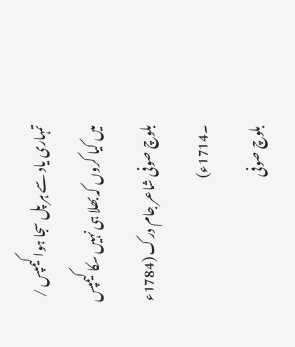تمہاری یاد سے ہر پل سجا ہوا کیمپس / میں کیا کروں کہ بھلا ہی نہیں سکا کیمپس
بلوچ صوفی شاعر جام درک (1784ء ۔1714ء)
بلوچ صوفی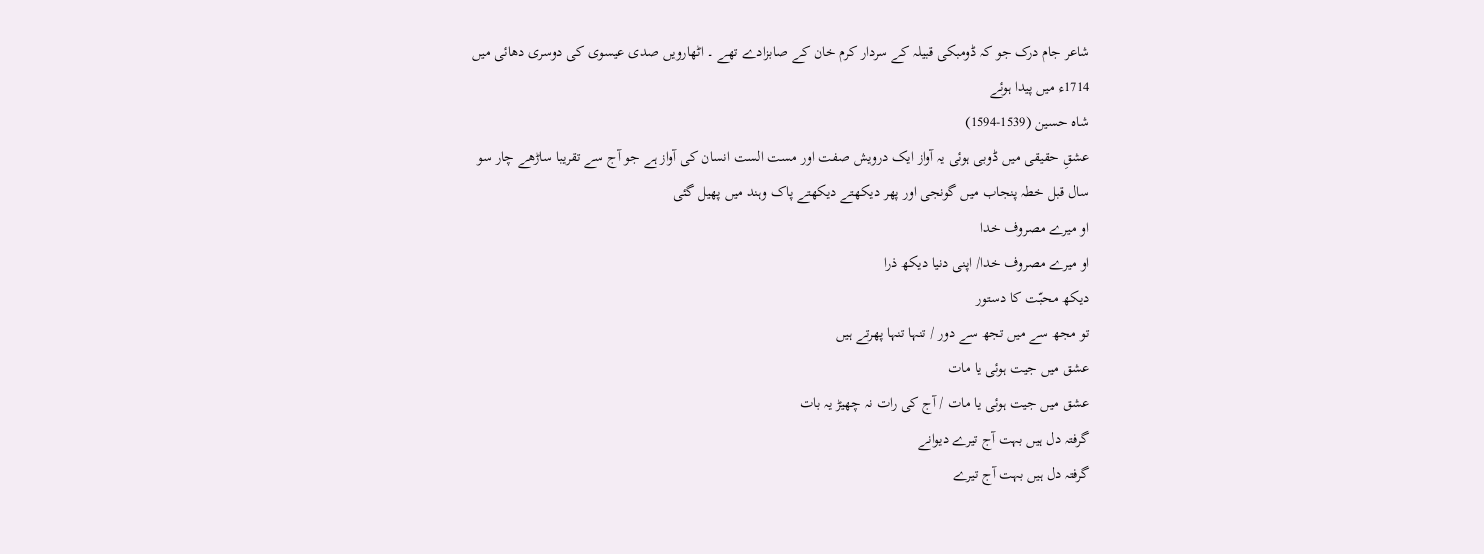شاعر جام درک جو کہ ڈومبکی قبیلہ کے سردار کرم خان کے صابزادے تھے ۔ اٹھارویں صدی عیسوی کی دوسری دھائی میں 1714ء میں پیدا ہوئے
شاہ حسین (1539-1594)
عشقِ حقیقی میں ڈوبی ہوئی یہ آواز ایک درویش صفت اور مست الست انسان کی آواز ہے جو آج سے تقریبا ساڑھے چار سو سال قبل خطہ پنجاب میں گونجی اور پھر دیکھتے دیکھتے پاک وہند میں پھیل گئی
او میرے مصروف خدا
او میرے مصروف خدا/ اپنی دنیا دیکھ ذرا
دیکھ محبّت کا دستور
تو مجھ سے میں تجھ سے دور / تنہا تنہا پھرتے ہیں
عشق میں جیت ہوئی یا مات
عشق میں جیت ہوئی یا مات / آج کی رات نہ چھیڑ یہ بات
گرفتہ دل ہیں بہت آج تیرے دیوانے
گرفتہ دل ہیں بہت آج تیرے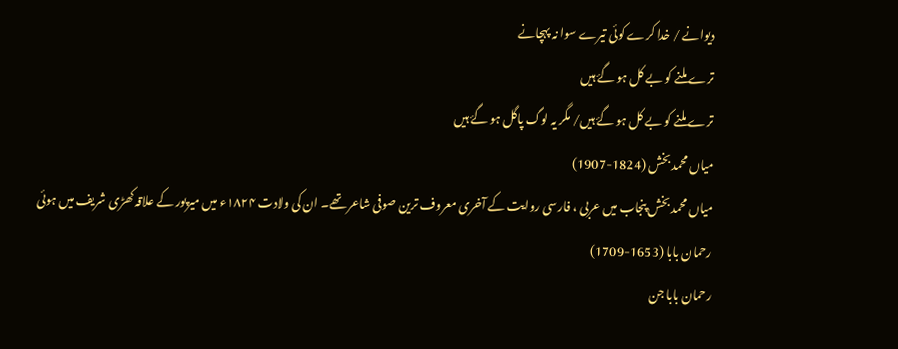دیوانے / خدا کرے کوئی تیرے سوا نہ پہچانے
ترے ملنے کو بے کل ہو گۓ ہیں
ترے ملنے کو بے کل ہو گۓ ہیں/ مگر یہ لوگ پاگل ہو گۓ ہیں
میاں محمد بخش (1824-1907)
میاں محمد بخش پنجاب میں عربی ، فارسی روایت کے آخری معروف ترین صوفی شاعر تھے۔ ان کی ولادت ۱۸۲۴ء میں میرپور کے علاقہ کھڑی شریف میں ہوئی
رحمان بابا (1653-1709)
رحمان بابا جن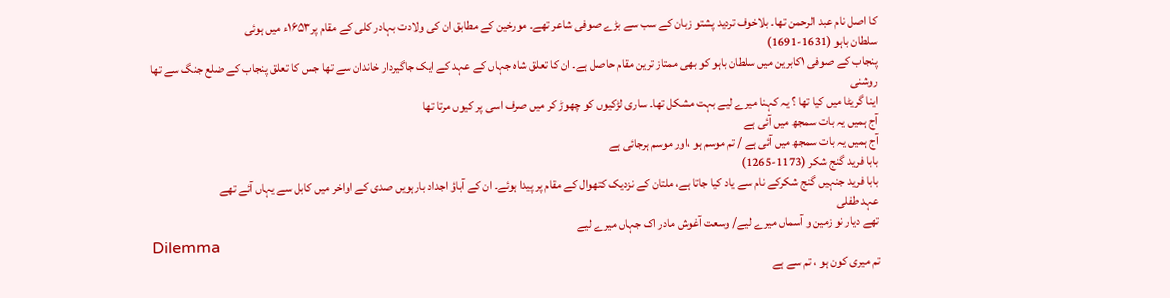کا اصل نام عبد الرحمن تھا۔ بلاخوف تردید پشتو زبان کے سب سے بڑے صوفی شاعر تھے۔ مورخین کے مطابق ان کی ولادت بہادر کلی کے مقام پر۱۶۵۳ء میں ہوئی
سلطان باہو (1631-1691)
پنجاب کے صوفی ۱کابرین میں سلطان باہو کو بھی ممتاز ترین مقام حاصل ہے۔ ان کا تعلق شاہ جہاں کے عہد کے ایک جاگیردار خاندان سے تھا جس کا تعلق پنجاب کے ضلع جنگ سے تھا
روشنی
اینا گریٹا میں کیا تھا ؟ یہ کہنا میرے لیے بہت مشکل تھا۔ ساری لڑکیوں کو چھوڑ کر میں صرف اسی پر کیوں مرتا تھا
آج ہمیں یہ بات سمجھ میں آئی ہے
آج ہمیں یہ بات سمجھ میں آئی ہے / تم موسم ہو ،اور موسم ہرجائی ہے
بابا فرید گنج شکر (1173-1265)
بابا فرید جنہیں گنج شکرکے نام سے یاد کیا جاتا ہے، ملتان کے نزدیک کتھوال کے مقام پر پیدا ہوئے۔ ان کے آباؤ اجداد بارہویں صدی کے اواخر میں کابل سے یہاں آئے تھے
عہد طفلی
تھے دیار نو زمین و آسماں میرے لیے/ وسعت آغوش مادر اک جہاں میرے لیے
Dilemma
تم میری کون ہو ، تم سے ہے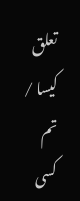تعلق کیسا / تم کسی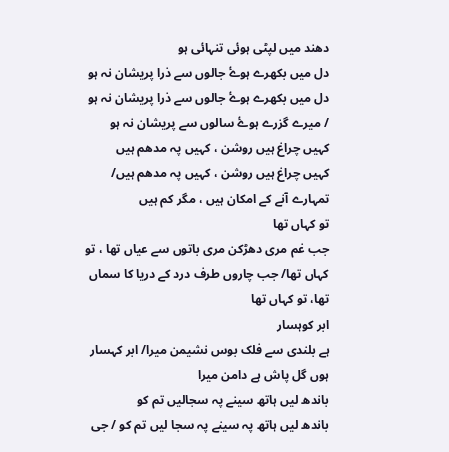دھند میں لپٹی ہوئی تنہائی ہو
دل میں بکھرے ہوۓ جالوں سے ذرا پریشان نہ ہو
دل میں بکھرے ہوۓ جالوں سے ذرا پریشان نہ ہو / میرے گزرے ہوۓ سالوں سے پریشان نہ ہو
کہیں چراغ ہیں روشن ، کہیں پہ مدھم ہیں
کہیں چراغ ہیں روشن ، کہیں پہ مدھم ہیں/ تمہارے آنے کے امکان ہیں ، مگر کم ہیں
تو کہاں تھا
جب غم مری دھڑکن مری باتوں سے عیاں تھا ، تو کہاں تھا/ جب چاروں طرف درد کے دریا کا سماں تھا، تو کہاں تھا
ابر کوہسار
ہے بلندی سے فلک بوس نشیمن میرا/ ابر کہسار ہوں گل پاش ہے دامن میرا
باندھ لیں ہاتھ سینے پہ سجالیں تم کو
باندھ لیں ہاتھ پہ سینے پہ سجا لیں تم کو / جی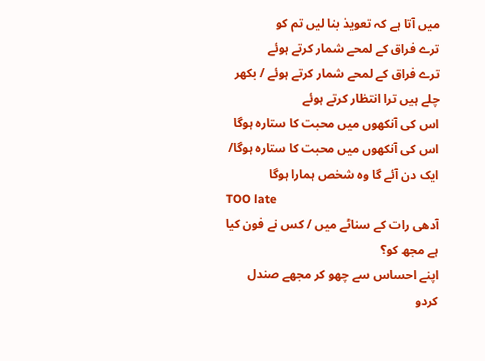میں آتا ہے کہ تعویذ بنا لیں تم کو
ترے فراق کے لمحے شمار کرتے ہوئے
ترے فراق کے لمحے شمار کرتے ہوئے / بکھر چلے ہیں ترا انتظار کرتے ہوئے
اس کی آنکھوں میں محبت کا ستارہ ہوگا
اس کی آنکھوں میں محبت کا ستارہ ہوگا/ ایک دن آئے گا وہ شخص ہمارا ہوگا
TOO late
آدھی رات کے سناٹے میں / کس نے فون کیا ہے مجھ کو؟
اپنے احساس سے چھو کر مجھے صندل کردو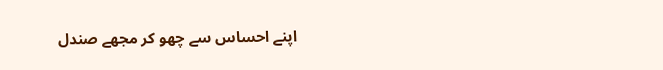اپنے احساس سے چھو کر مجھے صندل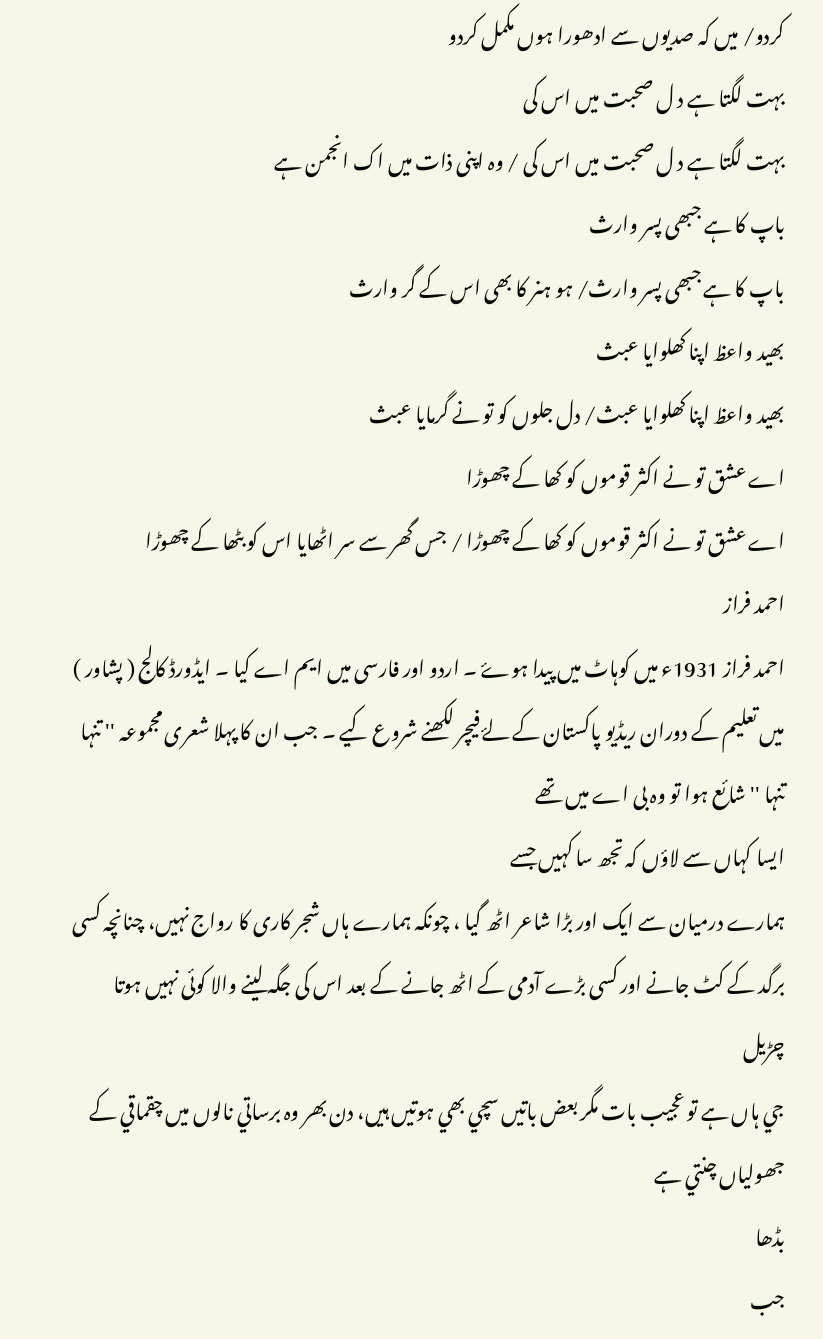کردو/ میں کہ صدیوں سے ادھورا ہوں مکمل کردو
بہت لگتا ہے د ل صحبت میں اس کی
بہت لگتا ہے د ل صحبت میں اس کی / وہ اپنی ذات میں اک انجمن ہے
باپ کا ہے جبھی پسر وارث
باپ کا ہے جبھی پسر وارث/ ہو ہنر کا بھی اس کے گر وارث
بھید واعظ اپنا کھلوایا عبث
بھید واعظ اپنا کھلوایا عبث/ دل جلوں کو تو نے گرمایا عبث
اے عشق تو نے اکثر قوموں کو کھا کے چھوڑا
اے عشق تو نے اکثر قوموں کو کھا کے چھوڑا / جس گھر سے سر اٹھایا اس کو بٹھا کے چھوڑا
احمد فراز
احمد فراز 1931ء میں کوہاٹ میں پیدا ہوۓ ۔ اردو اور فارسی میں ایم اے کیا ۔ ایڈورڈ کالج ( پشاور ) میں تعلیم کے دوران ریڈیو پاکستان کے لۓ فیچر لکھنے شروع کیے ۔ جب ان کا پہلا شعری مجموعہ '' تنہا تنہا '' شائع ہوا تو وہ بی اے میں تھے
ایسا کہاں سے لاؤں کہ تجھ سا کہیں جسے
ہمارے درمیان سے ایک اور بڑا شاعر اٹھ گیا ، چونکہ ہمارے ہاں شجر کاری کا رواج نہیں، چنانچہ کسی برگد کے کٹ جانے اور کسی بڑے آدمی کے اٹھ جانے کے بعد اس کی جگہ لینے والا کوئی نہیں ہوتا
چڑيل
جي ہاں ہے تو عجيب بات مگر بعض باتيں سچي بھي ہوتيں ہيں، دن بھر وہ برساتي نالوں ميں چقماقي کے جھولياں چنتي ہے
بڈھا
جب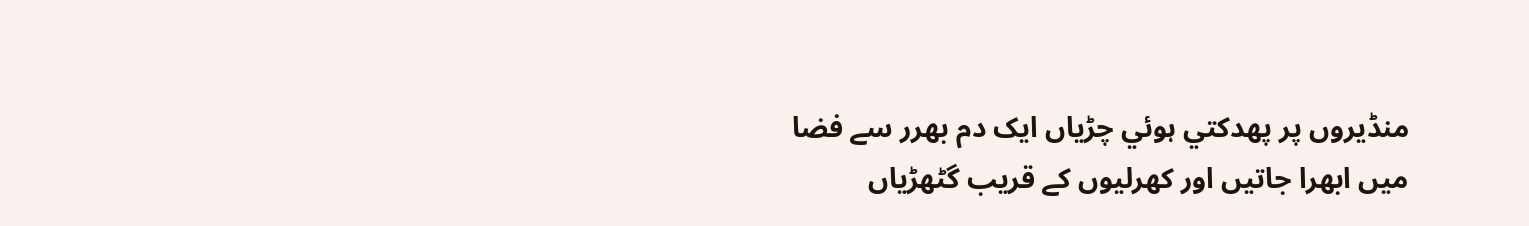منڈيروں پر پھدکتي ہوئي چڑياں ايک دم بھرر سے فضا ميں ابھرا جاتيں اور کھرليوں کے قريب گٹھڑياں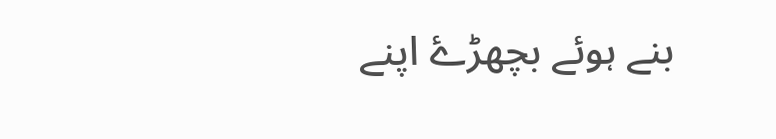بنے ہوئے بچھڑۓ اپنے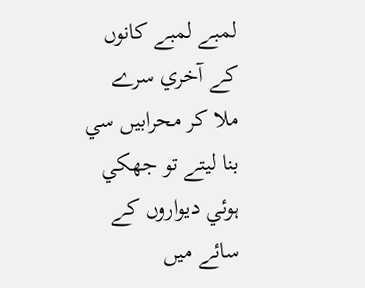لمبے لمبے کانوں کے آخري سرے ملا کر محرابيں سي بنا ليتے تو جھکي ہوئي ديواروں کے سائے ميں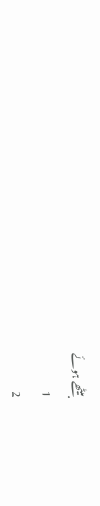بيٹھے ہوئے
1
2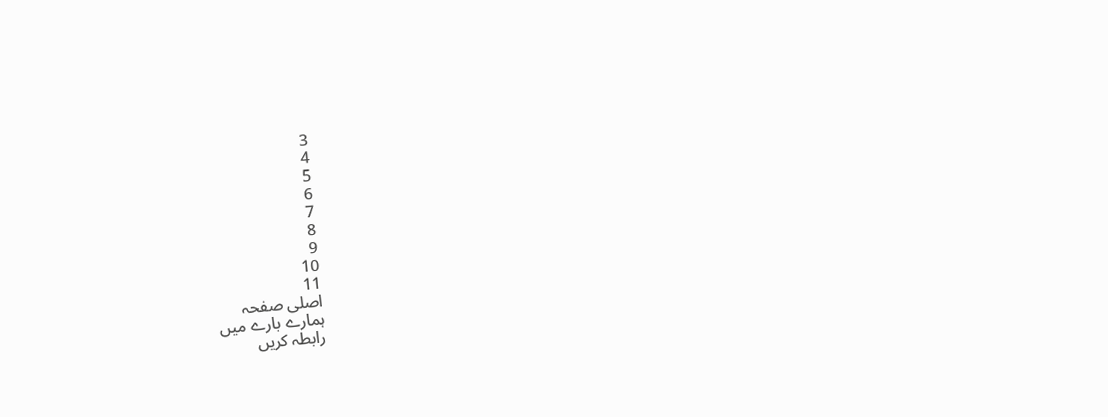3
4
5
6
7
8
9
10
11
اصلی صفحہ
ہمارے بارے میں
رابطہ کریں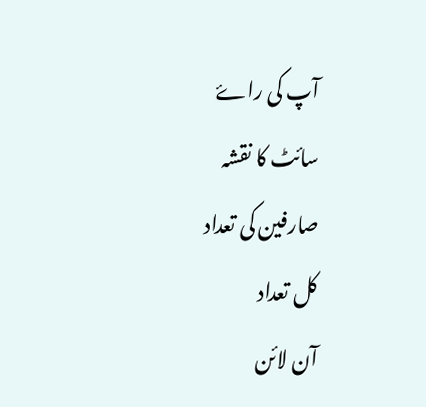آپ کی راۓ
سائٹ کا نقشہ
صارفین کی تعداد
کل تعداد
آن لائن